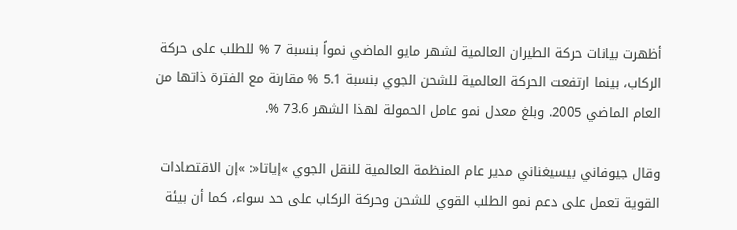أظهرت بيانات حركة الطيران العالمية لشهر مايو الماضي نمواً بنسبة 7 % للطلب على حركة الركاب، بينما ارتفعت الحركة العالمية للشحن الجوي بنسبة 5.1 % مقارنة مع الفترة ذاتها من العام الماضي 2005. وبلغ معدل نمو عامل الحمولة لهذا الشهر 73.6 %.

وقال جيوفاني بيسيغناني مدير عام المنظمة العالمية للنقل الجوي »إياتا«: »إن الاقتصادات القوية تعمل على دعم نمو الطلب القوي للشحن وحركة الركاب على حد سواء، كما أن بيئة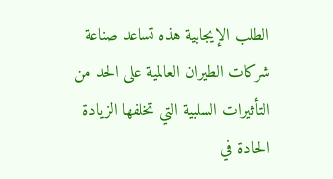الطلب الإيجابية هذه تساعد صناعة شركات الطيران العالمية على الحد من التأثيرات السلبية التي تخلفها الزيادة الحادة في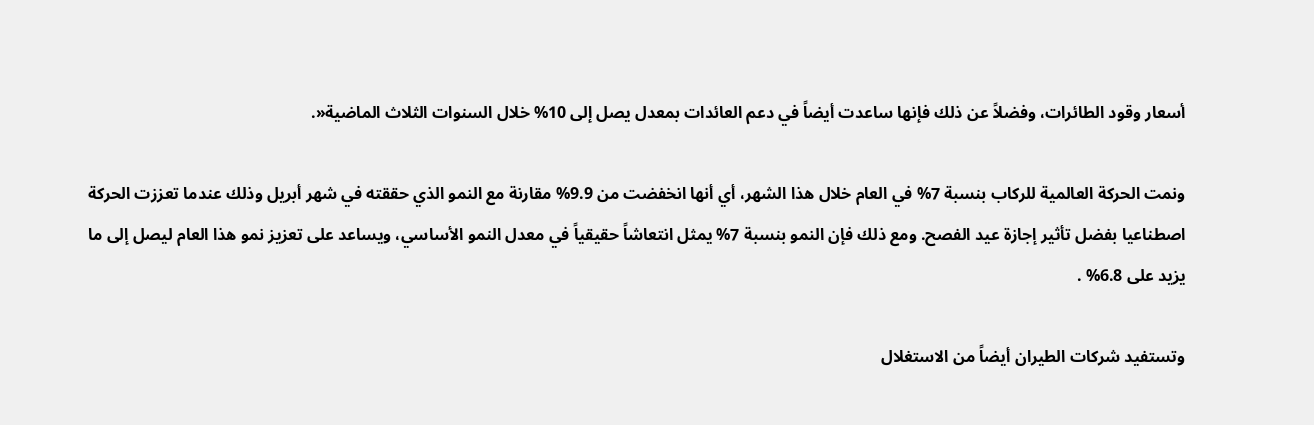أسعار وقود الطائرات، وفضلاً عن ذلك فإنها ساعدت أيضاً في دعم العائدات بمعدل يصل إلى 10% خلال السنوات الثلاث الماضية«.

ونمت الحركة العالمية للركاب بنسبة 7% في العام خلال هذا الشهر، أي أنها انخفضت من 9.9% مقارنة مع النمو الذي حققته في شهر أبريل وذلك عندما تعززت الحركة اصطناعيا بفضل تأثير إجازة عيد الفصح. ومع ذلك فإن النمو بنسبة 7% يمثل انتعاشاً حقيقياً في معدل النمو الأساسي، ويساعد على تعزيز نمو هذا العام ليصل إلى ما يزيد على 6.8% .

وتستفيد شركات الطيران أيضاً من الاستغلال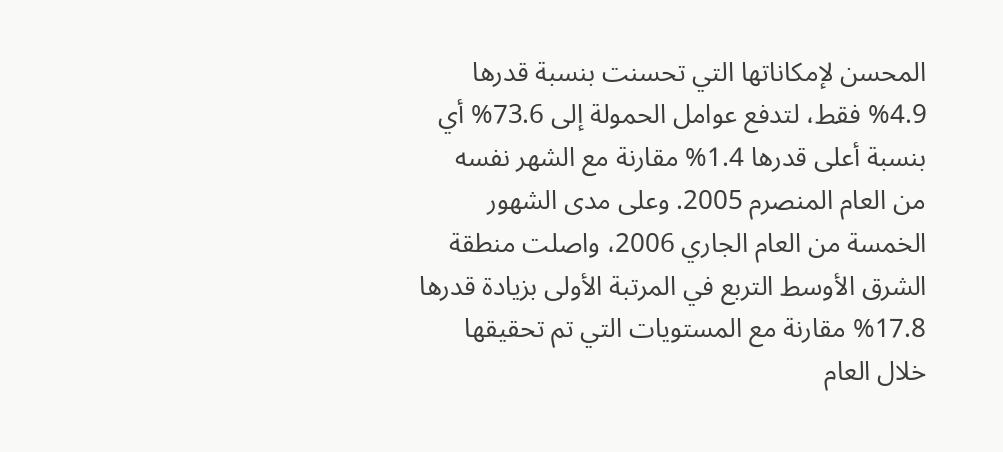المحسن لإمكاناتها التي تحسنت بنسبة قدرها 4.9% فقط، لتدفع عوامل الحمولة إلى 73.6% أي بنسبة أعلى قدرها 1.4% مقارنة مع الشهر نفسه من العام المنصرم 2005. وعلى مدى الشهور الخمسة من العام الجاري 2006، واصلت منطقة الشرق الأوسط التربع في المرتبة الأولى بزيادة قدرها 17.8% مقارنة مع المستويات التي تم تحقيقها خلال العام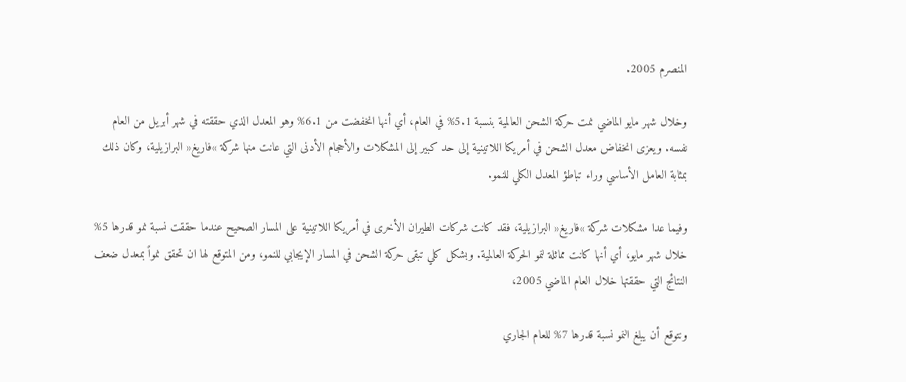المنصرم 2005.

وخلال شهر مايو الماضي نمت حركة الشحن العالمية بنسبة 5.1% في العام، أي أنها انخفضت من 6.1% وهو المعدل الذي حققته في شهر أبريل من العام نفسه. ويعزى انخفاض معدل الشحن في أمريكا اللاتينية إلى حد كبير إلى المشكلات والأحجام الأدنى التي عانت منها شركة »فاريغ« البرازيلية، وكان ذلك بمثابة العامل الأساسي وراء تباطؤ المعدل الكلي للنمو.

وفيما عدا مشكلات شركة »فاريغ« البرازيلية، فقد كانت شركات الطيران الأخرى في أمريكا اللاتينية على المسار الصحيح عندما حققت نسبة نمو قدرها 5% خلال شهر مايو، أي أنها كانت مماثلة لنمو الحركة العالمية. وبشكل كلي تبقى حركة الشحن في المسار الإيجابي للنمو، ومن المتوقع لها ان تحقق نمواً بمعدل ضعف النتائج التي حققتها خلال العام الماضي 2005،

ونتوقع أن يبلغ النمو نسبة قدرها 7% للعام الجاري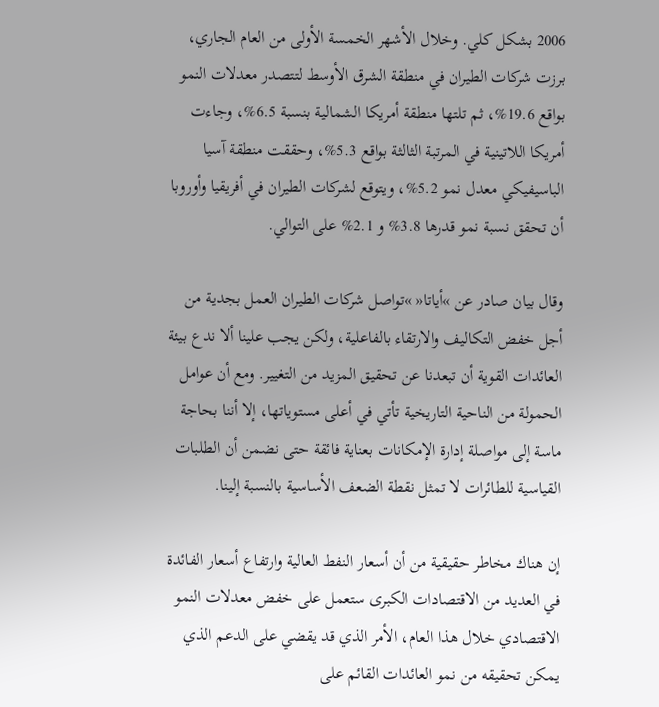2006 بشكل كلي. وخلال الأشهر الخمسة الأولى من العام الجاري، برزت شركات الطيران في منطقة الشرق الأوسط لتتصدر معدلات النمو بواقع 19.6%، ثم تلتها منطقة أمريكا الشمالية بنسبة 6.5%، وجاءت أمريكا اللاتينية في المرتبة الثالثة بواقع 5.3%، وحققت منطقة آسيا الباسيفيكي معدل نمو 5.2%، ويتوقع لشركات الطيران في أفريقيا وأوروبا أن تحقق نسبة نمو قدرها 3.8% و 2.1% على التوالي.

وقال بيان صادر عن »أياتا« »تواصل شركات الطيران العمل بجدية من أجل خفض التكاليف والارتقاء بالفاعلية، ولكن يجب علينا ألا ندع بيئة العائدات القوية أن تبعدنا عن تحقيق المزيد من التغيير. ومع أن عوامل الحمولة من الناحية التاريخية تأتي في أعلى مستوياتها، إلا أننا بحاجة ماسة إلى مواصلة إدارة الإمكانات بعناية فائقة حتى نضمن أن الطلبات القياسية للطائرات لا تمثل نقطة الضعف الأساسية بالنسبة إلينا.

إن هناك مخاطر حقيقية من أن أسعار النفط العالية وارتفاع أسعار الفائدة في العديد من الاقتصادات الكبرى ستعمل على خفض معدلات النمو الاقتصادي خلال هذا العام، الأمر الذي قد يقضي على الدعم الذي يمكن تحقيقه من نمو العائدات القائم على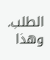الطلب. وهذا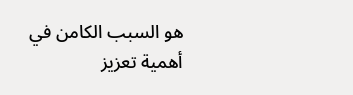هو السبب الكامن في أهمية تعزيز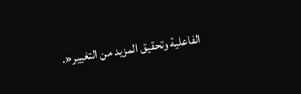الفاعلية وتحقيق المزيد من التغيير«.